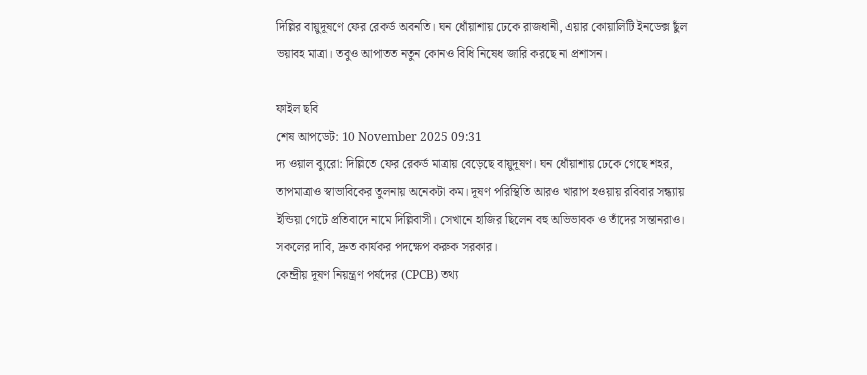দিল্লির বায়ুদূষণে ফের রেকর্ড অবনতি। ঘন ধোঁয়াশায় ঢেকে রাজধানী, এয়ার কোয়ালিটি ইনডেক্স ছুঁল ভয়াবহ মাত্রা। তবুও আপাতত নতুন কোনও বিধি নিষেধ জারি করছে না প্রশাসন।

ফাইল ছবি
শেষ আপডেট: 10 November 2025 09:31
দ্য ওয়াল ব্যুরো: দিল্লিতে ফের রেকর্ড মাত্রায় বেড়েছে বায়ুদূষণ। ঘন ধোঁয়াশায় ঢেকে গেছে শহর, তাপমাত্রাও স্বাভাবিকের তুলনায় অনেকটা কম। দূষণ পরিস্থিতি আরও খারাপ হওয়ায় রবিবার সন্ধ্যায় ইন্ডিয়া গেটে প্রতিবাদে নামে দিল্লিবাসী। সেখানে হাজির ছিলেন বহু অভিভাবক ও তাঁদের সন্তানরাও। সকলের দাবি, দ্রুত কার্যকর পদক্ষেপ করুক সরকার।
কেন্দ্রীয় দূষণ নিয়ন্ত্রণ পর্ষদের (CPCB) তথ্য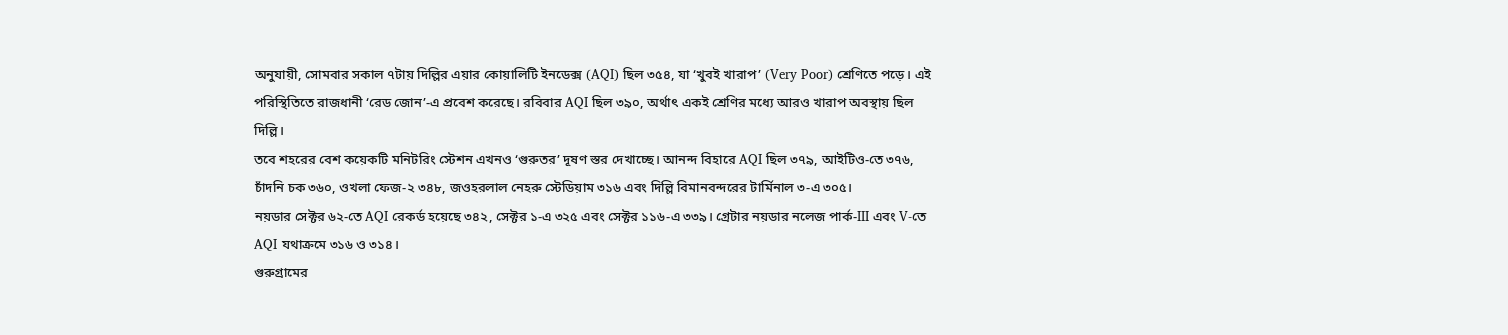অনুযায়ী, সোমবার সকাল ৭টায় দিল্লির এয়ার কোয়ালিটি ইনডেক্স (AQI) ছিল ৩৫৪, যা ‘খুবই খারাপ’ (Very Poor) শ্রেণিতে পড়ে। এই পরিস্থিতিতে রাজধানী ‘রেড জোন’-এ প্রবেশ করেছে। রবিবার AQI ছিল ৩৯০, অর্থাৎ একই শ্রেণির মধ্যে আরও খারাপ অবস্থায় ছিল দিল্লি।
তবে শহরের বেশ কয়েকটি মনিটরিং স্টেশন এখনও ‘গুরুতর’ দূষণ স্তর দেখাচ্ছে। আনন্দ বিহারে AQI ছিল ৩৭৯, আইটিও-তে ৩৭৬, চাঁদনি চক ৩৬০, ওখলা ফেজ-২ ৩৪৮, জওহরলাল নেহরু স্টেডিয়াম ৩১৬ এবং দিল্লি বিমানবন্দরের টার্মিনাল ৩-এ ৩০৫।
নয়ডার সেক্টর ৬২-তে AQI রেকর্ড হয়েছে ৩৪২, সেক্টর ১-এ ৩২৫ এবং সেক্টর ১১৬-এ ৩৩৯। গ্রেটার নয়ডার নলেজ পার্ক-III এবং V-তে AQI যথাক্রমে ৩১৬ ও ৩১৪।
গুরুগ্রামের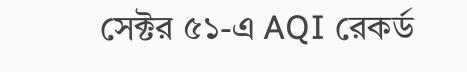সেক্টর ৫১-এ AQI রেকর্ড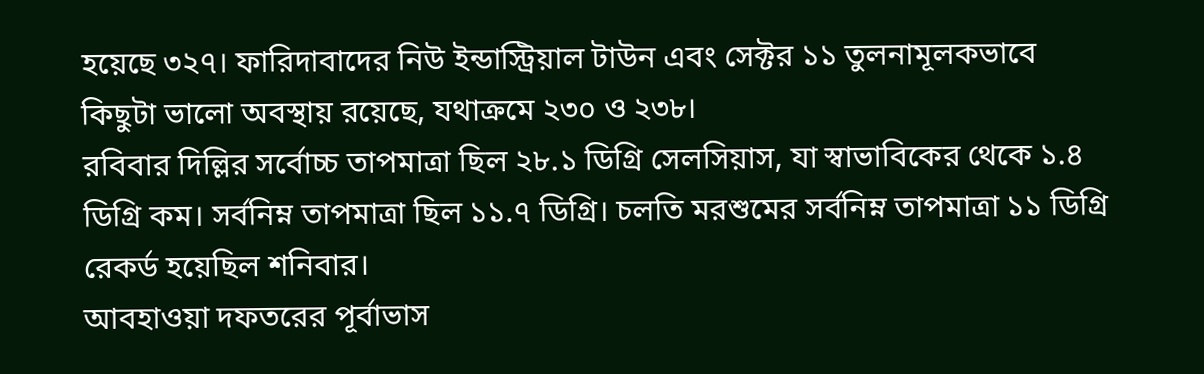হয়েছে ৩২৭। ফারিদাবাদের নিউ ইন্ডাস্ট্রিয়াল টাউন এবং সেক্টর ১১ তুলনামূলকভাবে কিছুটা ভালো অবস্থায় রয়েছে, যথাক্রমে ২৩০ ও ২৩৮।
রবিবার দিল্লির সর্বোচ্চ তাপমাত্রা ছিল ২৮.১ ডিগ্রি সেলসিয়াস, যা স্বাভাবিকের থেকে ১.৪ ডিগ্রি কম। সর্বনিম্ন তাপমাত্রা ছিল ১১.৭ ডিগ্রি। চলতি মরশুমের সর্বনিম্ন তাপমাত্রা ১১ ডিগ্রি রেকর্ড হয়েছিল শনিবার।
আবহাওয়া দফতরের পূর্বাভাস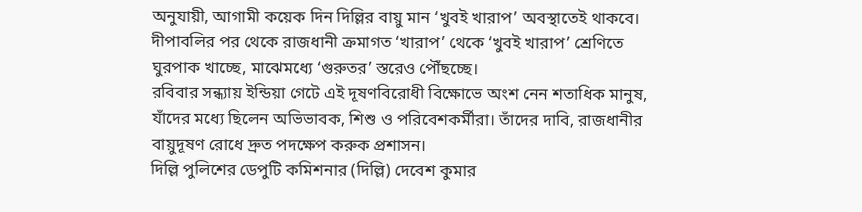অনুযায়ী, আগামী কয়েক দিন দিল্লির বায়ু মান ‘খুবই খারাপ’ অবস্থাতেই থাকবে। দীপাবলির পর থেকে রাজধানী ক্রমাগত ‘খারাপ’ থেকে ‘খুবই খারাপ’ শ্রেণিতে ঘুরপাক খাচ্ছে, মাঝেমধ্যে ‘গুরুতর’ স্তরেও পৌঁছচ্ছে।
রবিবার সন্ধ্যায় ইন্ডিয়া গেটে এই দূষণবিরোধী বিক্ষোভে অংশ নেন শতাধিক মানুষ, যাঁদের মধ্যে ছিলেন অভিভাবক, শিশু ও পরিবেশকর্মীরা। তাঁদের দাবি, রাজধানীর বায়ুদূষণ রোধে দ্রুত পদক্ষেপ করুক প্রশাসন।
দিল্লি পুলিশের ডেপুটি কমিশনার (দিল্লি) দেবেশ কুমার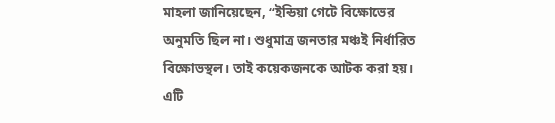মাহলা জানিয়েছেন, “ইন্ডিয়া গেটে বিক্ষোভের অনুমতি ছিল না। শুধুমাত্র জনতার মঞ্চই নির্ধারিত বিক্ষোভস্থল। তাই কয়েকজনকে আটক করা হয়। এটি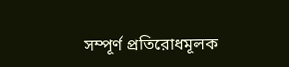সম্পূর্ণ প্রতিরোধমূলক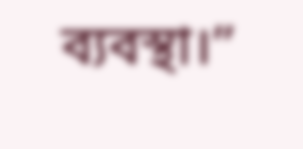ব্যবস্থা।”